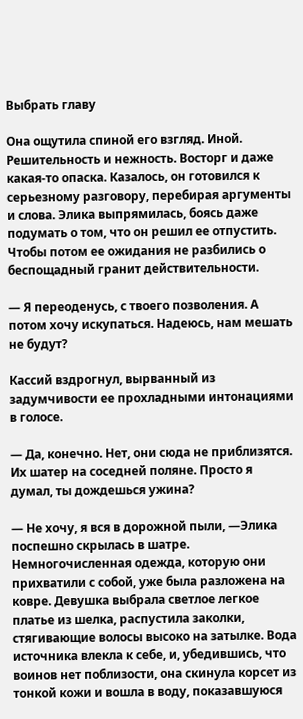Выбрать главу

Она ощутила спиной его взгляд. Иной. Решительность и нежность. Восторг и даже какая-то опаска. Казалось, он готовился к серьезному разговору, перебирая аргументы и слова. Элика выпрямилась, боясь даже подумать о том, что он решил ее отпустить. Чтобы потом ее ожидания не разбились о беспощадный гранит действительности.

— Я переоденусь, с твоего позволения. А потом хочу искупаться. Надеюсь, нам мешать не будут?

Кассий вздрогнул, вырванный из задумчивости ее прохладными интонациями в голосе.

— Да, конечно. Нет, они сюда не приблизятся. Их шатер на соседней поляне. Просто я думал, ты дождешься ужина?

— Не хочу, я вся в дорожной пыли, —Элика поспешно скрылась в шатре. Немногочисленная одежда, которую они прихватили с собой, уже была разложена на ковре. Девушка выбрала светлое легкое платье из шелка, распустила заколки, стягивающие волосы высоко на затылке. Вода источника влекла к себе, и, убедившись, что воинов нет поблизости, она скинула корсет из тонкой кожи и вошла в воду, показавшуюся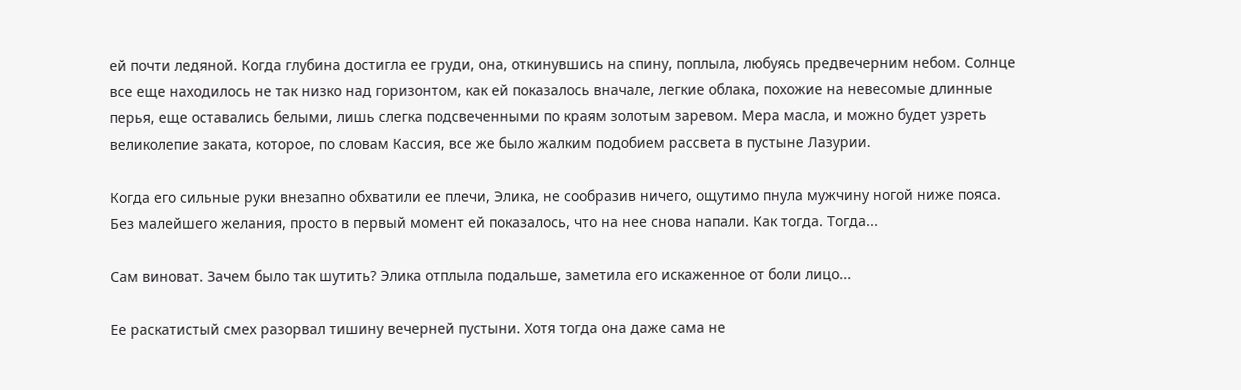ей почти ледяной. Когда глубина достигла ее груди, она, откинувшись на спину, поплыла, любуясь предвечерним небом. Солнце все еще находилось не так низко над горизонтом, как ей показалось вначале, легкие облака, похожие на невесомые длинные перья, еще оставались белыми, лишь слегка подсвеченными по краям золотым заревом. Мера масла, и можно будет узреть великолепие заката, которое, по словам Кассия, все же было жалким подобием рассвета в пустыне Лазурии.

Когда его сильные руки внезапно обхватили ее плечи, Элика, не сообразив ничего, ощутимо пнула мужчину ногой ниже пояса. Без малейшего желания, просто в первый момент ей показалось, что на нее снова напали. Как тогда. Тогда...

Сам виноват. Зачем было так шутить? Элика отплыла подальше, заметила его искаженное от боли лицо...

Ее раскатистый смех разорвал тишину вечерней пустыни. Хотя тогда она даже сама не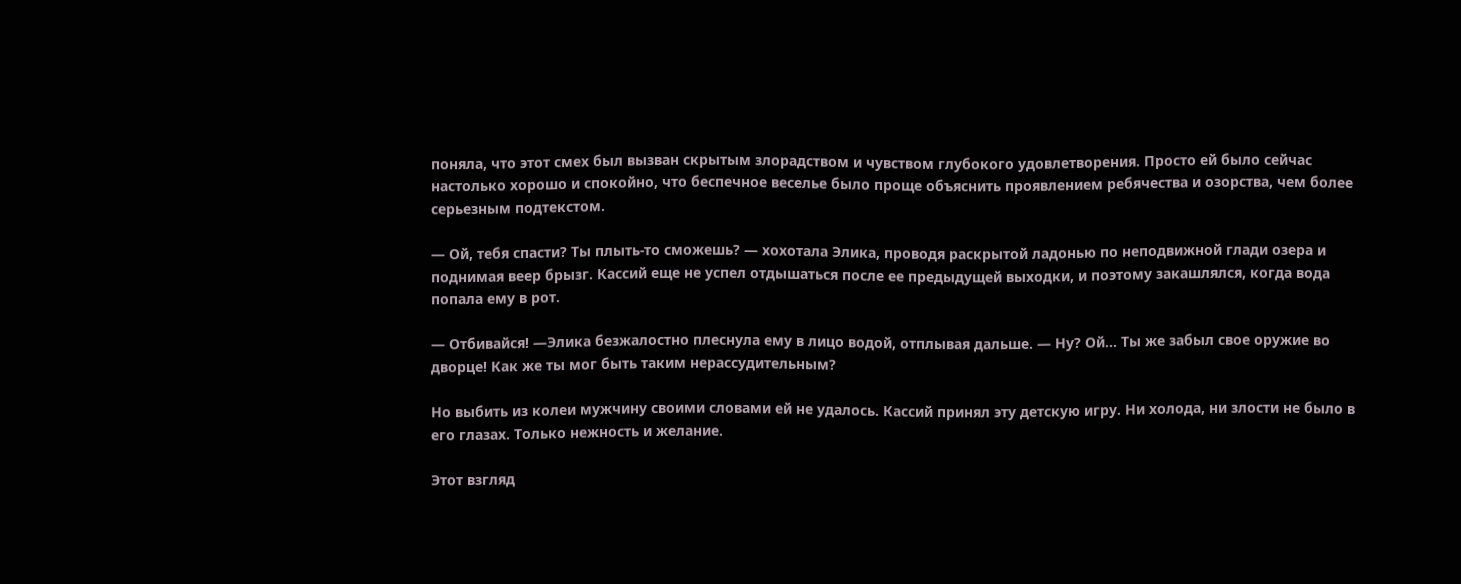поняла, что этот смех был вызван скрытым злорадством и чувством глубокого удовлетворения. Просто ей было сейчас настолько хорошо и спокойно, что беспечное веселье было проще объяснить проявлением ребячества и озорства, чем более серьезным подтекстом.

— Ой, тебя спасти? Ты плыть-то сможешь? — хохотала Элика, проводя раскрытой ладонью по неподвижной глади озера и поднимая веер брызг. Кассий еще не успел отдышаться после ее предыдущей выходки, и поэтому закашлялся, когда вода попала ему в рот.

— Отбивайся! —Элика безжалостно плеснула ему в лицо водой, отплывая дальше. — Ну? Ой... Ты же забыл свое оружие во дворце! Как же ты мог быть таким нерассудительным?

Но выбить из колеи мужчину своими словами ей не удалось. Кассий принял эту детскую игру. Ни холода, ни злости не было в его глазах. Только нежность и желание.

Этот взгляд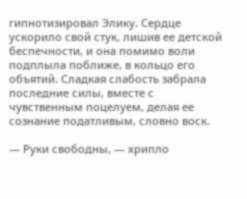гипнотизировал Элику. Сердце ускорило свой стук, лишив ее детской беспечности, и она помимо воли подплыла поближе, в кольцо его объятий. Сладкая слабость забрала последние силы, вместе с чувственным поцелуем, делая ее сознание податливым, словно воск.

— Руки свободны, — хрипло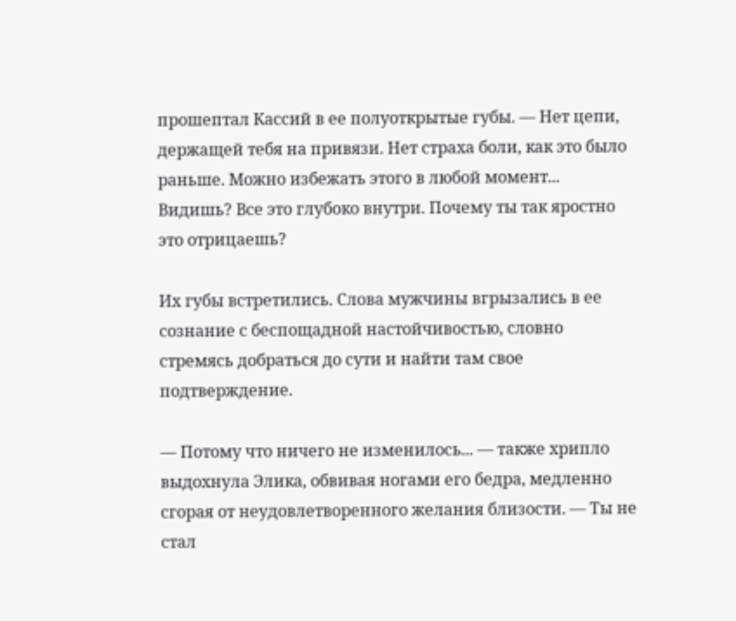прошептал Кассий в ее полуоткрытые губы. — Нет цепи, держащей тебя на привязи. Нет страха боли, как это было раньше. Можно избежать этого в любой момент... Видишь? Все это глубоко внутри. Почему ты так яростно это отрицаешь?

Их губы встретились. Слова мужчины вгрызались в ее сознание с беспощадной настойчивостью, словно стремясь добраться до сути и найти там свое подтверждение.

— Потому что ничего не изменилось... — также хрипло выдохнула Элика, обвивая ногами его бедра, медленно сгорая от неудовлетворенного желания близости. — Ты не стал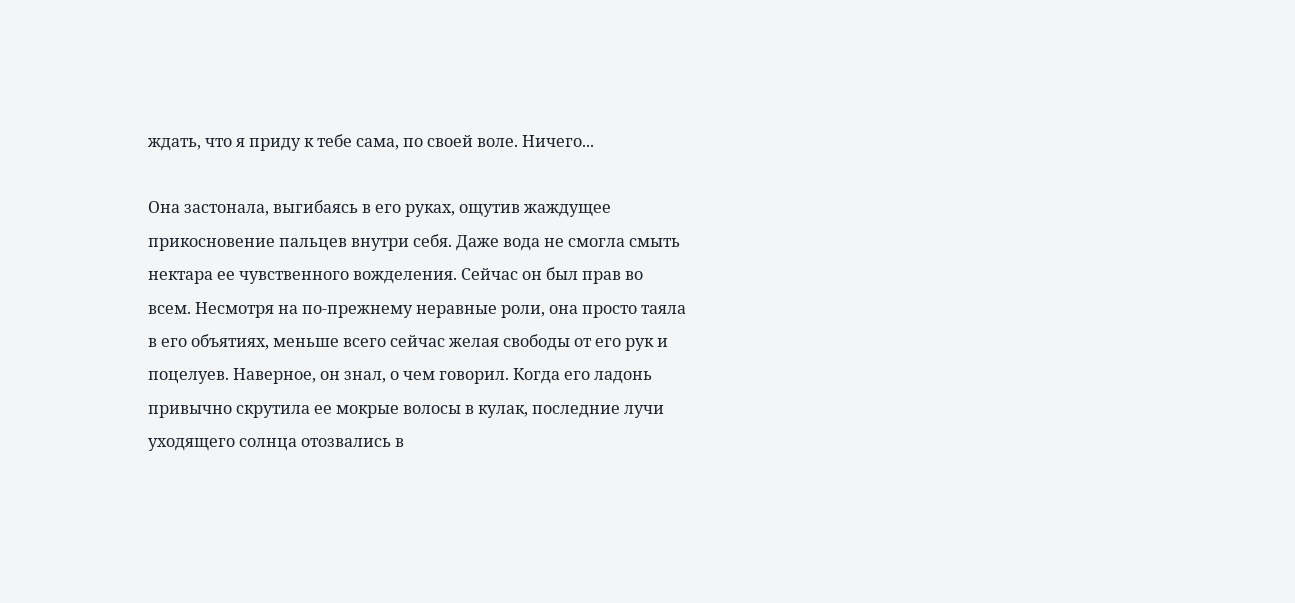ждать, что я приду к тебе сама, по своей воле. Ничего...

Она застонала, выгибаясь в его руках, ощутив жаждущее прикосновение пальцев внутри себя. Даже вода не смогла смыть нектара ее чувственного вожделения. Сейчас он был прав во всем. Несмотря на по-прежнему неравные роли, она просто таяла в его объятиях, меньше всего сейчас желая свободы от его рук и поцелуев. Наверное, он знал, о чем говорил. Когда его ладонь привычно скрутила ее мокрые волосы в кулак, последние лучи уходящего солнца отозвались в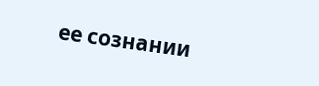ее сознании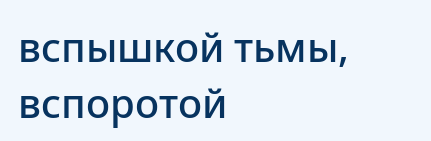вспышкой тьмы, вспоротой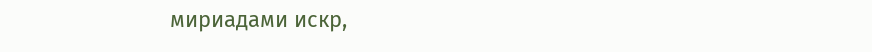мириадами искр,